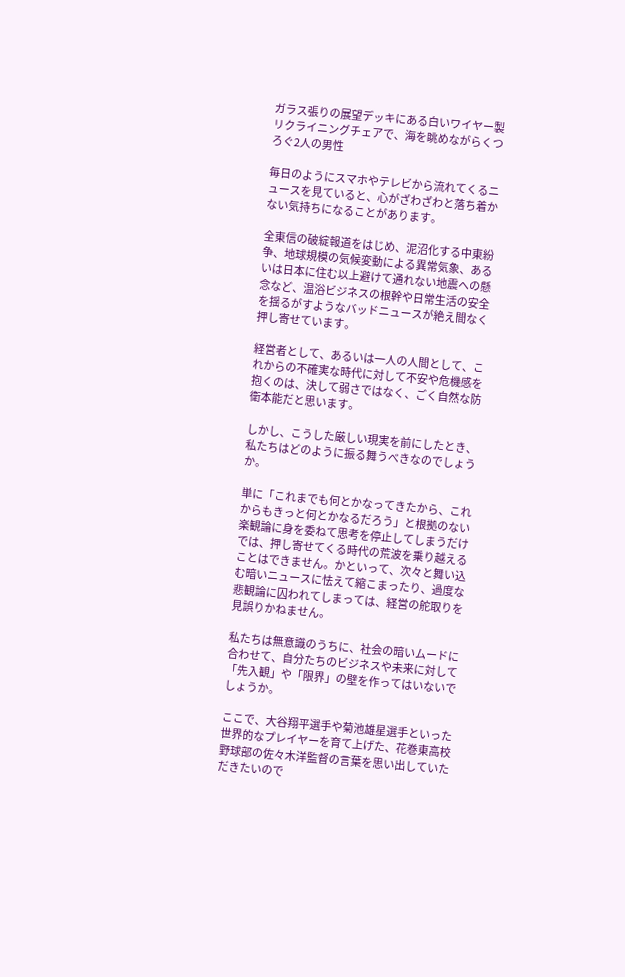ガラス張りの展望デッキにある白いワイヤー製リクライニングチェアで、海を眺めながらくつろぐ2人の男性

毎日のようにスマホやテレビから流れてくるニュースを見ていると、心がざわざわと落ち着かない気持ちになることがあります。

全東信の破綻報道をはじめ、泥沼化する中東紛争、地球規模の気候変動による異常気象、あるいは日本に住む以上避けて通れない地震への懸念など、温浴ビジネスの根幹や日常生活の安全を揺るがすようなバッドニュースが絶え間なく押し寄せています。

経営者として、あるいは一人の人間として、これからの不確実な時代に対して不安や危機感を抱くのは、決して弱さではなく、ごく自然な防衛本能だと思います。

しかし、こうした厳しい現実を前にしたとき、私たちはどのように振る舞うべきなのでしょうか。

単に「これまでも何とかなってきたから、これからもきっと何とかなるだろう」と根拠のない楽観論に身を委ねて思考を停止してしまうだけでは、押し寄せてくる時代の荒波を乗り越えることはできません。かといって、次々と舞い込む暗いニュースに怯えて縮こまったり、過度な悲観論に囚われてしまっては、経営の舵取りを見誤りかねません。

私たちは無意識のうちに、社会の暗いムードに合わせて、自分たちのビジネスや未来に対して「先入観」や「限界」の壁を作ってはいないでしょうか。

ここで、大谷翔平選手や菊池雄星選手といった世界的なプレイヤーを育て上げた、花巻東高校野球部の佐々木洋監督の言葉を思い出していただきたいので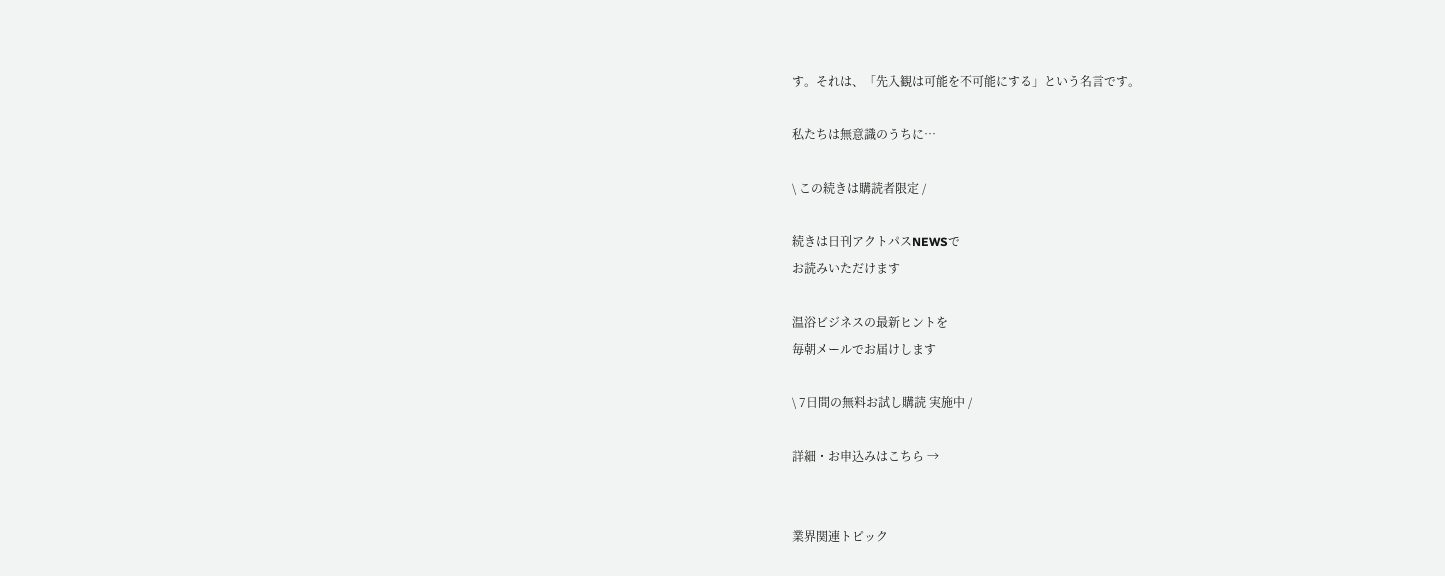す。それは、「先入観は可能を不可能にする」という名言です。

私たちは無意識のうちに…

\ この続きは購読者限定 /

続きは日刊アクトパスNEWSで
お読みいただけます

温浴ビジネスの最新ヒントを
毎朝メールでお届けします

\ 7日間の無料お試し購読 実施中 /

詳細・お申込みはこちら →


業界関連トピック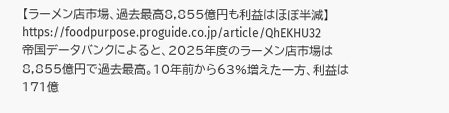【ラーメン店市場、過去最高8,855億円も利益はほぼ半減】
https://foodpurpose.proguide.co.jp/article/QhEKHU32
帝国データバンクによると、2025年度のラーメン店市場は8,855億円で過去最高。10年前から63%増えた一方、利益は171億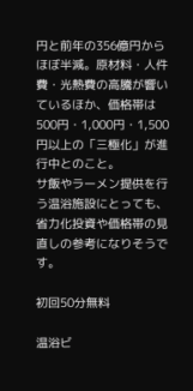円と前年の356億円からほぼ半減。原材料・人件費・光熱費の高騰が響いているほか、価格帯は500円・1,000円・1,500円以上の「三極化」が進行中とのこと。
サ飯やラーメン提供を行う温浴施設にとっても、省力化投資や価格帯の見直しの参考になりそうです。

初回50分無料

温浴ビ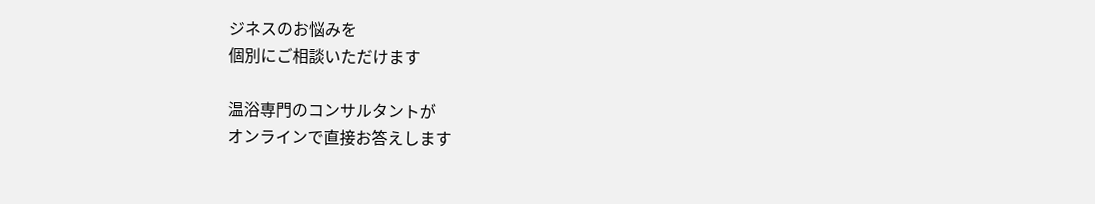ジネスのお悩みを
個別にご相談いただけます

温浴専門のコンサルタントが
オンラインで直接お答えします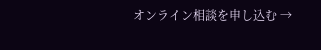オンライン相談を申し込む →